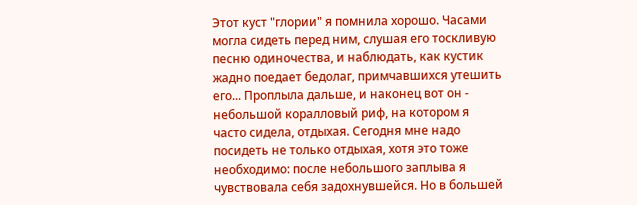Этот куст "глории" я помнила хорошо. Часами могла сидеть перед ним, слушая его тоскливую песню одиночества, и наблюдать, как кустик жадно поедает бедолаг, примчавшихся утешить его... Проплыла дальше, и наконец вот он - небольшой коралловый риф, на котором я часто сидела, отдыхая. Сегодня мне надо посидеть не только отдыхая, хотя это тоже необходимо: после небольшого заплыва я чувствовала себя задохнувшейся. Но в большей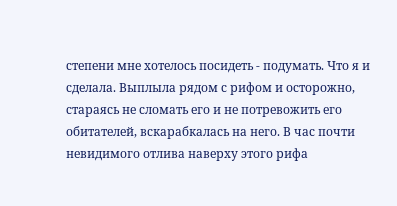степени мне хотелось посидеть - подумать. Что я и сделала. Выплыла рядом с рифом и осторожно, стараясь не сломать его и не потревожить его обитателей, вскарабкалась на него. В час почти невидимого отлива наверху этого рифа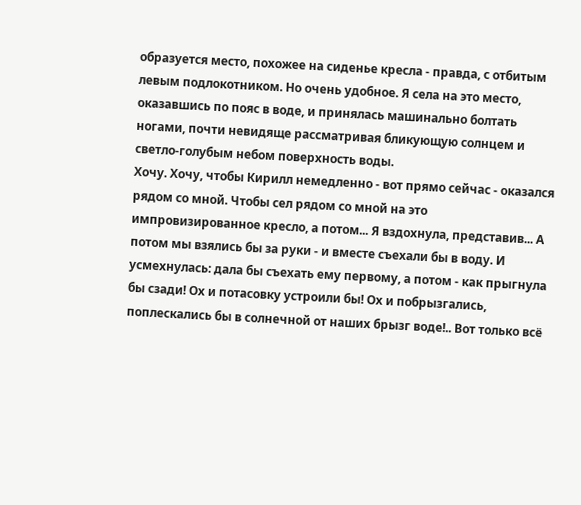образуется место, похожее на сиденье кресла - правда, с отбитым левым подлокотником. Но очень удобное. Я села на это место, оказавшись по пояс в воде, и принялась машинально болтать ногами, почти невидяще рассматривая бликующую солнцем и светло-голубым небом поверхность воды.
Хочу. Хочу, чтобы Кирилл немедленно - вот прямо сейчас - оказался рядом со мной. Чтобы сел рядом со мной на это импровизированное кресло, а потом... Я вздохнула, представив... А потом мы взялись бы за руки - и вместе съехали бы в воду. И усмехнулась: дала бы съехать ему первому, а потом - как прыгнула бы сзади! Ох и потасовку устроили бы! Ох и побрызгались, поплескались бы в солнечной от наших брызг воде!.. Вот только всё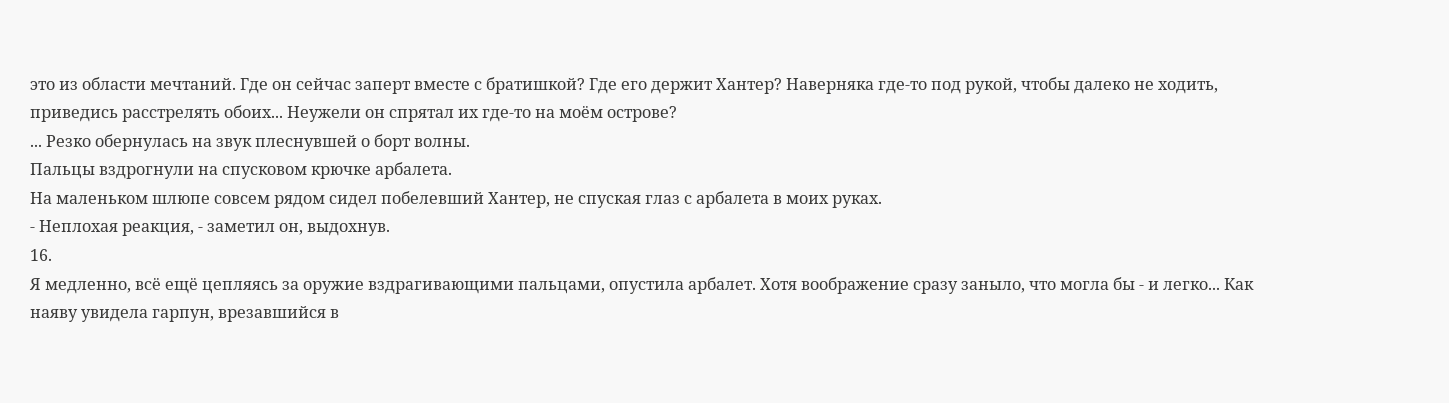это из области мечтаний. Где он сейчас заперт вместе с братишкой? Где его держит Хантер? Наверняка где-то под рукой, чтобы далеко не ходить, приведись расстрелять обоих... Неужели он спрятал их где-то на моём острове?
... Резко обернулась на звук плеснувшей о борт волны.
Пальцы вздрогнули на спусковом крючке арбалета.
На маленьком шлюпе совсем рядом сидел побелевший Хантер, не спуская глаз с арбалета в моих руках.
- Неплохая реакция, - заметил он, выдохнув.
16.
Я медленно, всё ещё цепляясь за оружие вздрагивающими пальцами, опустила арбалет. Хотя воображение сразу заныло, что могла бы - и легко... Как наяву увидела гарпун, врезавшийся в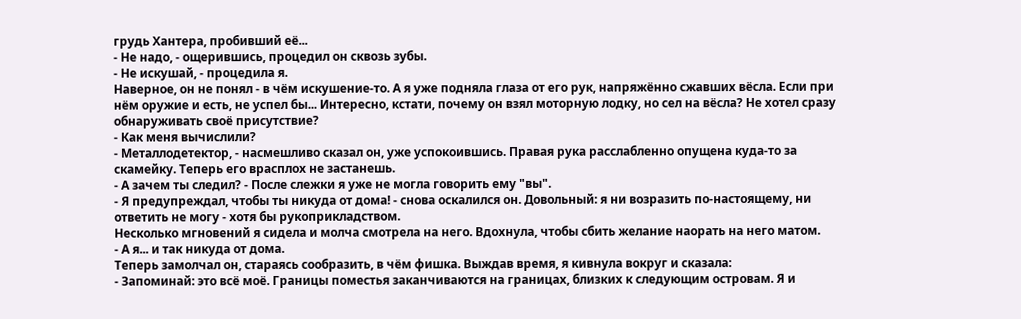грудь Хантера, пробивший её...
- Не надо, - ощерившись, процедил он сквозь зубы.
- Не искушай, - процедила я.
Наверное, он не понял - в чём искушение-то. А я уже подняла глаза от его рук, напряжённо сжавших вёсла. Если при нём оружие и есть, не успел бы... Интересно, кстати, почему он взял моторную лодку, но сел на вёсла? Не хотел сразу обнаруживать своё присутствие?
- Как меня вычислили?
- Металлодетектор, - насмешливо сказал он, уже успокоившись. Правая рука расслабленно опущена куда-то за скамейку. Теперь его врасплох не застанешь.
- А зачем ты следил? - После слежки я уже не могла говорить ему "вы".
- Я предупреждал, чтобы ты никуда от дома! - снова оскалился он. Довольный: я ни возразить по-настоящему, ни ответить не могу - хотя бы рукоприкладством.
Несколько мгновений я сидела и молча смотрела на него. Вдохнула, чтобы сбить желание наорать на него матом.
- А я... и так никуда от дома.
Теперь замолчал он, стараясь сообразить, в чём фишка. Выждав время, я кивнула вокруг и сказала:
- Запоминай: это всё моё. Границы поместья заканчиваются на границах, близких к следующим островам. Я и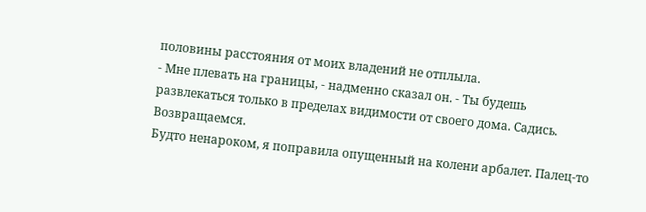половины расстояния от моих владений не отплыла.
- Мне плевать на границы, - надменно сказал он. - Ты будешь развлекаться только в пределах видимости от своего дома. Садись. Возвращаемся.
Будто ненароком, я поправила опущенный на колени арбалет. Палец-то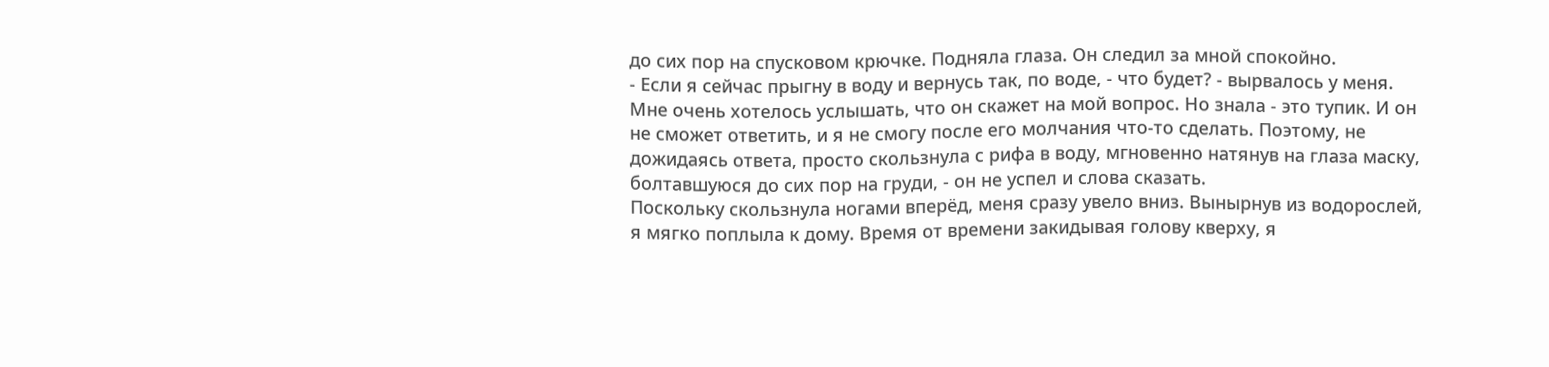до сих пор на спусковом крючке. Подняла глаза. Он следил за мной спокойно.
- Если я сейчас прыгну в воду и вернусь так, по воде, - что будет? - вырвалось у меня. Мне очень хотелось услышать, что он скажет на мой вопрос. Но знала - это тупик. И он не сможет ответить, и я не смогу после его молчания что-то сделать. Поэтому, не дожидаясь ответа, просто скользнула с рифа в воду, мгновенно натянув на глаза маску, болтавшуюся до сих пор на груди, - он не успел и слова сказать.
Поскольку скользнула ногами вперёд, меня сразу увело вниз. Вынырнув из водорослей, я мягко поплыла к дому. Время от времени закидывая голову кверху, я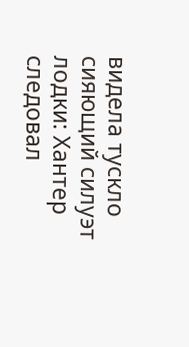видела тускло сияющий силуэт лодки: Хантер следовал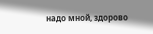надо мной, здорово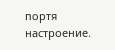портя настроение.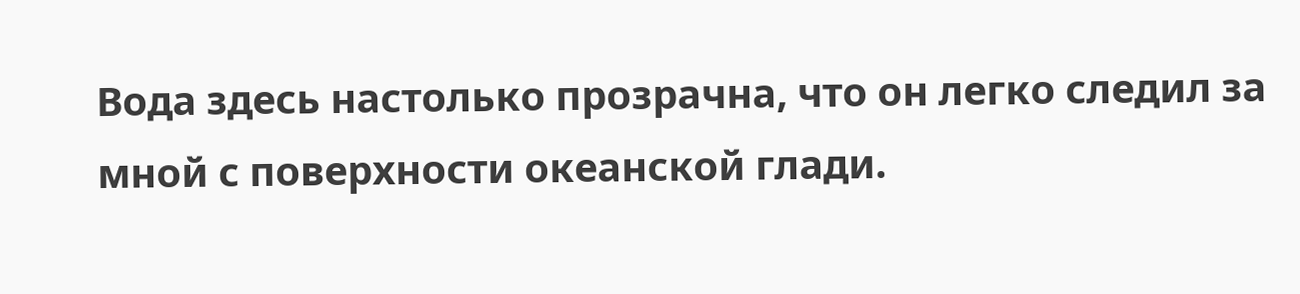Вода здесь настолько прозрачна, что он легко следил за мной с поверхности океанской глади.